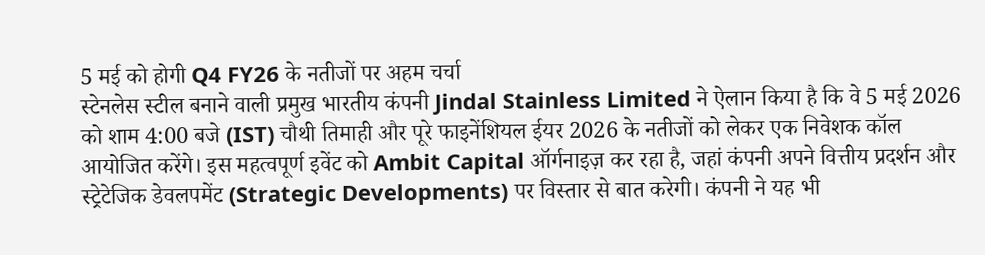5 मई को होगी Q4 FY26 के नतीजों पर अहम चर्चा
स्टेनलेस स्टील बनाने वाली प्रमुख भारतीय कंपनी Jindal Stainless Limited ने ऐलान किया है कि वे 5 मई 2026 को शाम 4:00 बजे (IST) चौथी तिमाही और पूरे फाइनेंशियल ईयर 2026 के नतीजों को लेकर एक निवेशक कॉल आयोजित करेंगे। इस महत्वपूर्ण इवेंट को Ambit Capital ऑर्गनाइज़ कर रहा है, जहां कंपनी अपने वित्तीय प्रदर्शन और स्ट्रेटेजिक डेवलपमेंट (Strategic Developments) पर विस्तार से बात करेगी। कंपनी ने यह भी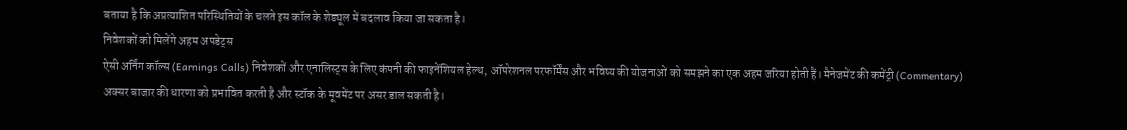बताया है कि अप्रत्याशित परिस्थितियों के चलते इस कॉल के शेड्यूल में बदलाव किया जा सकता है।
निवेशकों को मिलेंगे अहम अपडेट्स
ऐसी अर्निंग कॉल्स (Earnings Calls) निवेशकों और एनालिस्ट्स के लिए कंपनी की फाइनेंशियल हेल्थ, ऑपरेशनल परफॉर्मेंस और भविष्य की योजनाओं को समझने का एक अहम जरिया होती हैं। मैनेजमेंट की कमेंट्री (Commentary) अक्सर बाजार की धारणा को प्रभावित करती है और स्टॉक के मूवमेंट पर असर डाल सकती है।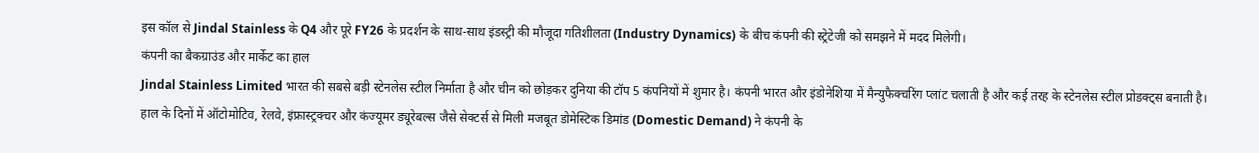इस कॉल से Jindal Stainless के Q4 और पूरे FY26 के प्रदर्शन के साथ-साथ इंडस्ट्री की मौजूदा गतिशीलता (Industry Dynamics) के बीच कंपनी की स्ट्रेटेजी को समझने में मदद मिलेगी।
कंपनी का बैकग्राउंड और मार्केट का हाल
Jindal Stainless Limited भारत की सबसे बड़ी स्टेनलेस स्टील निर्माता है और चीन को छोड़कर दुनिया की टॉप 5 कंपनियों में शुमार है। कंपनी भारत और इंडोनेशिया में मैन्युफैक्चरिंग प्लांट चलाती है और कई तरह के स्टेनलेस स्टील प्रोडक्ट्स बनाती है।
हाल के दिनों में ऑटोमोटिव, रेलवे, इंफ्रास्ट्रक्चर और कंज्यूमर ड्यूरेबल्स जैसे सेक्टर्स से मिली मजबूत डोमेस्टिक डिमांड (Domestic Demand) ने कंपनी के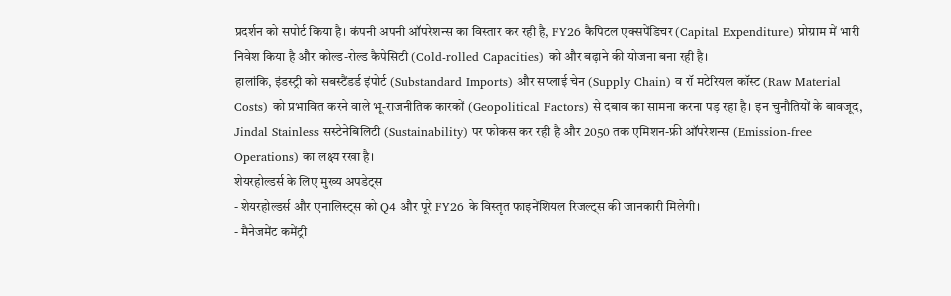प्रदर्शन को सपोर्ट किया है। कंपनी अपनी ऑपरेशन्स का विस्तार कर रही है, FY26 कैपिटल एक्सपेंडिचर (Capital Expenditure) प्रोग्राम में भारी निवेश किया है और कोल्ड-रोल्ड कैपेसिटी (Cold-rolled Capacities) को और बढ़ाने की योजना बना रही है।
हालांकि, इंडस्ट्री को सबस्टैंडर्ड इंपोर्ट (Substandard Imports) और सप्लाई चेन (Supply Chain) व रॉ मटेरियल कॉस्ट (Raw Material Costs) को प्रभावित करने वाले भू-राजनीतिक कारकों (Geopolitical Factors) से दबाव का सामना करना पड़ रहा है। इन चुनौतियों के बावजूद, Jindal Stainless सस्टेनेबिलिटी (Sustainability) पर फोकस कर रही है और 2050 तक एमिशन-फ्री ऑपरेशन्स (Emission-free Operations) का लक्ष्य रखा है।
शेयरहोल्डर्स के लिए मुख्य अपडेट्स
- शेयरहोल्डर्स और एनालिस्ट्स को Q4 और पूरे FY26 के विस्तृत फाइनेंशियल रिजल्ट्स की जानकारी मिलेगी।
- मैनेजमेंट कमेंट्री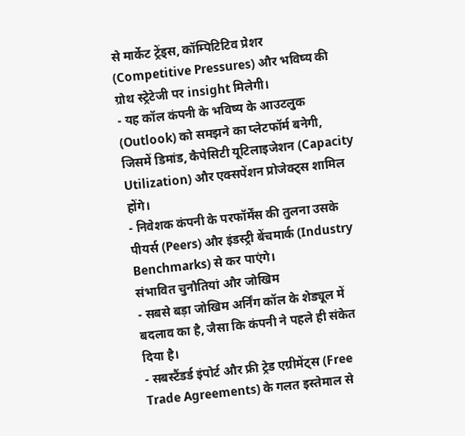से मार्केट ट्रेंड्स, कॉम्पिटिटिव प्रेशर (Competitive Pressures) और भविष्य की ग्रोथ स्ट्रेटेजी पर insight मिलेगी।
- यह कॉल कंपनी के भविष्य के आउटलुक (Outlook) को समझने का प्लेटफॉर्म बनेगी, जिसमें डिमांड, कैपेसिटी यूटिलाइजेशन (Capacity Utilization) और एक्सपेंशन प्रोजेक्ट्स शामिल होंगे।
- निवेशक कंपनी के परफॉर्मेंस की तुलना उसके पीयर्स (Peers) और इंडस्ट्री बेंचमार्क (Industry Benchmarks) से कर पाएंगे।
संभावित चुनौतियां और जोखिम
- सबसे बड़ा जोखिम अर्निंग कॉल के शेड्यूल में बदलाव का है, जैसा कि कंपनी ने पहले ही संकेत दिया है।
- सबस्टैंडर्ड इंपोर्ट और फ्री ट्रेड एग्रीमेंट्स (Free Trade Agreements) के गलत इस्तेमाल से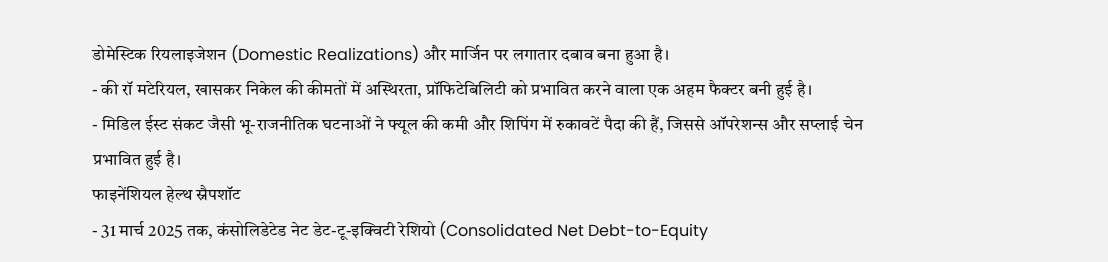डोमेस्टिक रियलाइजेशन (Domestic Realizations) और मार्जिन पर लगातार दबाव बना हुआ है।
- की रॉ मटेरियल, खासकर निकेल की कीमतों में अस्थिरता, प्रॉफिटेबिलिटी को प्रभावित करने वाला एक अहम फैक्टर बनी हुई है।
- मिडिल ईस्ट संकट जैसी भू-राजनीतिक घटनाओं ने फ्यूल की कमी और शिपिंग में रुकावटें पैदा की हैं, जिससे ऑपरेशन्स और सप्लाई चेन प्रभावित हुई है।
फाइनेंशियल हेल्थ स्नैपशॉट
- 31 मार्च 2025 तक, कंसोलिडेटेड नेट डेट-टू-इक्विटी रेशियो (Consolidated Net Debt-to-Equity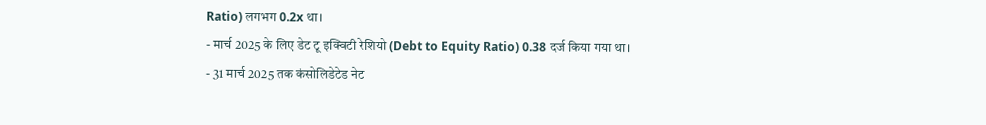Ratio) लगभग 0.2x था।
- मार्च 2025 के लिए डेट टू इक्विटी रेशियो (Debt to Equity Ratio) 0.38 दर्ज किया गया था।
- 31 मार्च 2025 तक कंसोलिडेटेड नेट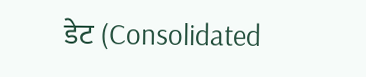डेट (Consolidated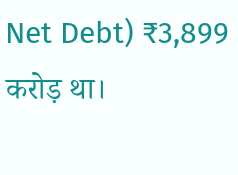Net Debt) ₹3,899 करोड़ था।